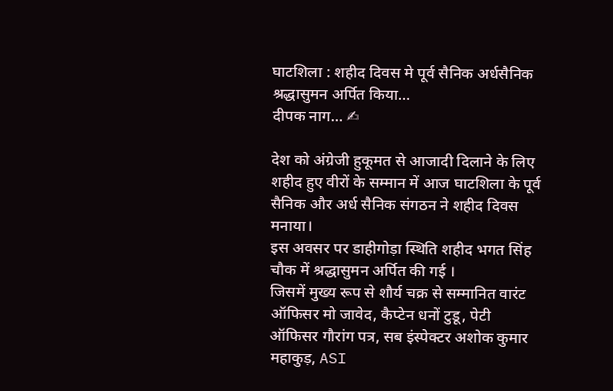घाटशिला : शहीद दिवस मे पूर्व सैनिक अर्धसैनिक श्रद्धासुमन अर्पित किया…
दीपक नाग… ✍

देश को अंग्रेजी हुकूमत से आजादी दिलाने के लिए शहीद हुए वीरों के सम्मान में आज घाटशिला के पूर्व सैनिक और अर्ध सैनिक संगठन ने शहीद दिवस मनाया।
इस अवसर पर डाहीगोड़ा स्थिति शहीद भगत सिंह चौक में श्रद्धासुमन अर्पित की गई ।
जिसमें मुख्य रूप से शौर्य चक्र से सम्मानित वारंट ऑफिसर मो जावेद, कैप्टेन धनों टुडू, पेटी ऑफिसर गौरांग पत्र, सब इंस्पेक्टर अशोक कुमार महाकुड़, ASI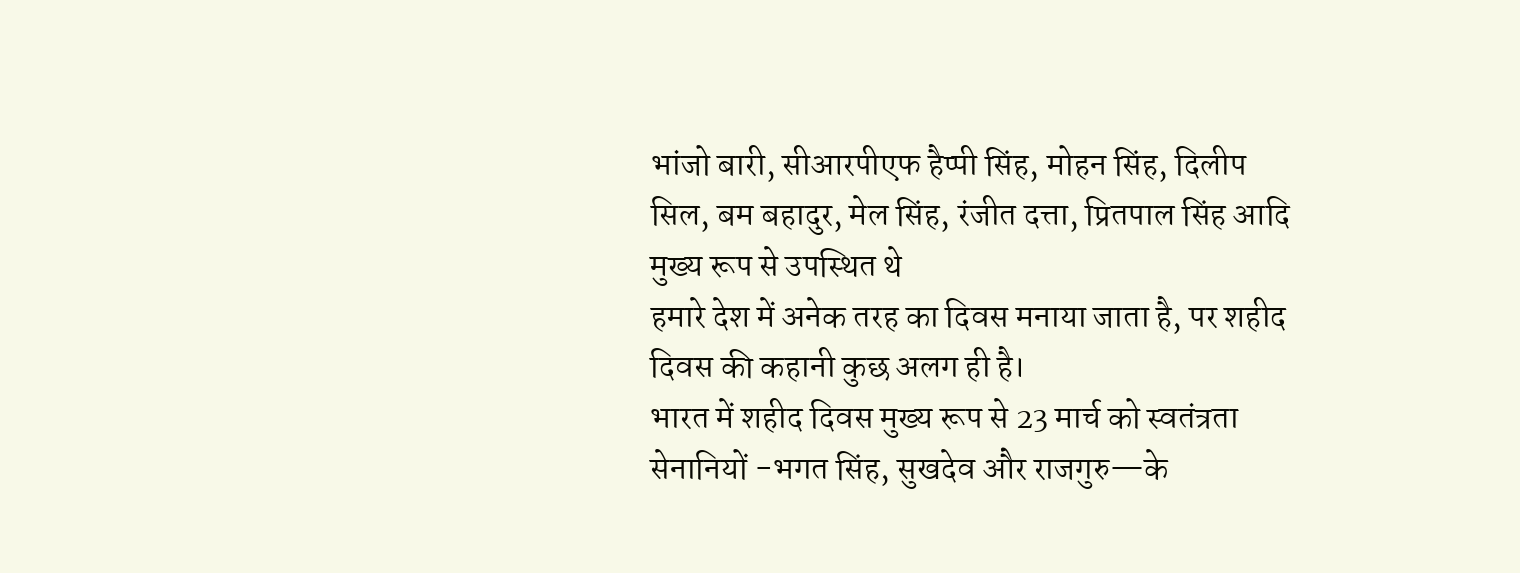भांजो बारी, सीआरपीएफ हैप्पी सिंह, मोहन सिंह, दिलीप सिल, बम बहादुर, मेल सिंह, रंजीत दत्ता, प्रितपाल सिंह आदि मुख्य रूप से उपस्थित थे
हमारे देश में अनेक तरह का दिवस मनाया जाता है, पर शहीद दिवस की कहानी कुछ अलग ही है।
भारत में शहीद दिवस मुख्य रूप से 23 मार्च को स्वतंत्रता सेनानियों -भगत सिंह, सुखदेव और राजगुरु—के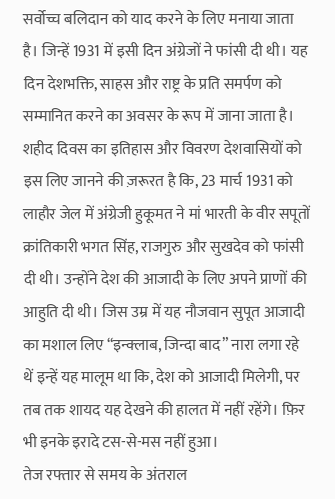सर्वोच्च बलिदान को याद करने के लिए मनाया जाता है। जिन्हें 1931 में इसी दिन अंग्रेजों ने फांसी दी थी। यह दिन देशभक्ति, साहस और राष्ट्र के प्रति समर्पण को सम्मानित करने का अवसर के रूप में जाना जाता है।
शहीद दिवस का इतिहास और विवरण देशवासियों को इस लिए जानने की ज़रूरत है कि, 23 मार्च 1931 को लाहौर जेल में अंग्रेजी हुकूमत ने मां भारती के वीर सपूतों क्रांतिकारी भगत सिंह, राजगुरु और सुखदेव को फांसी दी थी। उन्होंने देश की आजादी के लिए अपने प्राणों की आहुति दी थी। जिस उम्र में यह नौजवान सुपूत आजादी का मशाल लिए “इन्क्लाब, जिन्दा बाद” नारा लगा रहे थें इन्हें यह मालूम था कि, देश को आजादी मिलेगी, पर तब तक शायद यह देखने की हालत में नहीं रहेंगे। फ़िर भी इनके इरादे टस-से-मस नहीं हुआ।
तेज रफ्तार से समय के अंतराल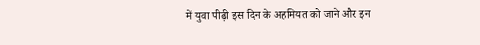में युवा पीढ़ी इस दिन के अहमियत को जाने और इन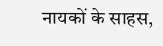नायकों के साहस,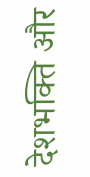देशभक्ति और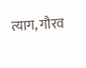त्याग, गौरव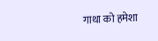गाथा को हमेशा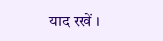याद रखें ।